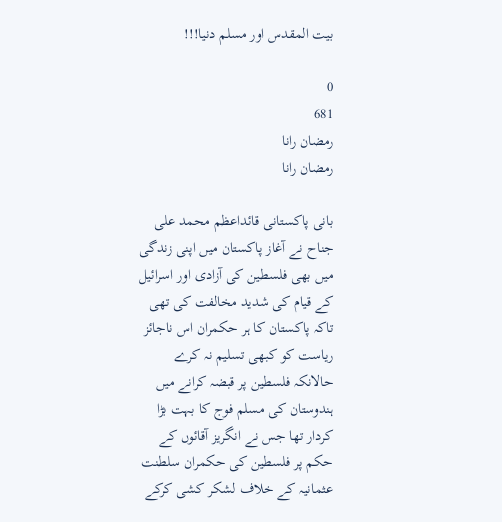بیت المقدس اور مسلم دنیا!!!

0
681
رمضان رانا
رمضان رانا

بانی پاکستانی قائداعظم محمد علی جناح نے آغاز پاکستان میں اپنی زندگی میں بھی فلسطین کی آزادی اور اسرائیل کے قیام کی شدید مخالفت کی تھی تاکہ پاکستان کا ہر حکمران اس ناجائز ریاست کو کبھی تسلیم نہ کرے حالانکہ فلسطین پر قبضہ کرانے میں ہندوستان کی مسلم فوج کا بہت بڑا کردار تھا جس نے انگریز آقائوں کے حکم پر فلسطین کی حکمران سلطنت عثمانیہ کے خلاف لشکر کشی کرکے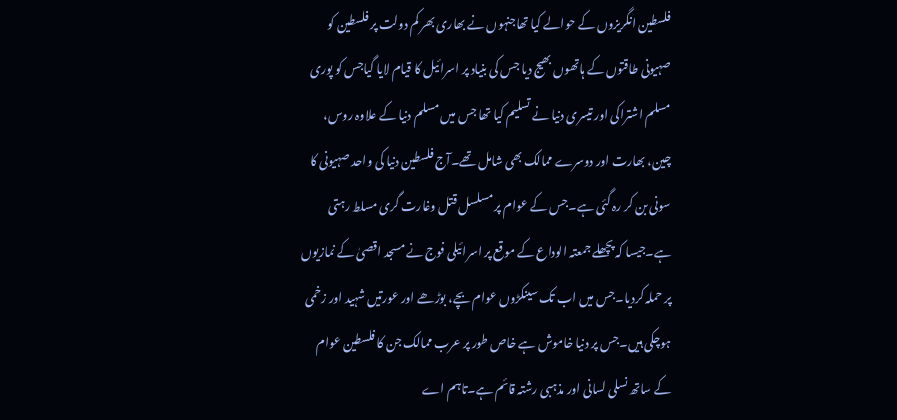فلسطین انگریزوں کے حوالے کیا تھاجنہوں نے بھاری بھر کم دولت پر فلسطین کو صہیونی طاقتوں کے ہاتھوں بھیج دیا جس کی بنیاد پر اسرائیل کا قیام لایا گیاجس کو پوری مسلم اشتراکی اور تیسری دنیا نے تسلیم کیا تھا جس میں مسلم دنیا کے علاوہ روس، چین، بھارت اور دوسرے ممالک بھی شامل تھے۔آج فلسطین دنیا کی واحد صہیونی کا سونی بن کر رہ گئی ہے۔جس کے عوام پر مسلسل قتل وغارت گری مسلط رہتی ہے۔جیسا کہ پچھلے جمعتہ الوداع کے موقع پر اسرائیلی فوج نے مسجد اقصیٰ کے نمازیوں پر حملہ کردیا۔جس میں اب تک سینکڑوں عوام بچے، بوڑھے اور عورتیں شہید اور زخمی ہوچکی ہیں۔جس پر دنیا خاموش ہے خاص طور پر عرب ممالک جن کا فلسطین عوام کے ساتھ نسلی لسانی اور مذہبی رشتہ قائم ہے۔تاہم اے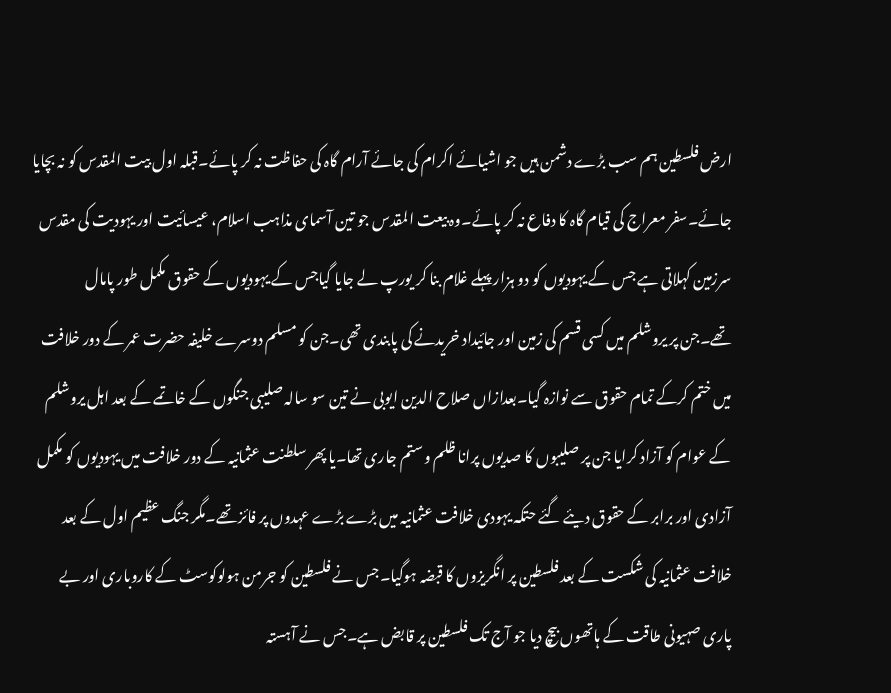ارض فلسطین ہم سب بڑے دشمن ہیں جو اشیائے اکرام کی جائے آرام گاہ کی حفاظت نہ کر پائے۔قبلہ اول بیت المقدس کو نہ بچایا جائے۔سفر معراج کی قیام گاہ کا دفاع نہ کر پائے۔وہ بیعت المقدس جو تین آسمای مذاہب اسلام، عیسائیت اور یہودیت کی مقدس سرزمین کہلاتی ہے جس کے یہودیوں کو دو ہزار پہلے غلام بنا کر یورپ لے جایا گیاجس کے یہودیوں کے حقوق مکمل طور پامال تھے۔جن پر یروشلم میں کسی قسم کی زمین اور جائیداد خریدنے کی پابندی تھی۔جن کو مسلم دوسرے خلیفہ حضرت عمر کے دور خلافت میں ختم کرکے تمام حقوق سے نوازہ گیا۔بعدازاں صلاح الدین ایوبی نے تین سو سالہ صلیبی جنگوں کے خاتمے کے بعد اہل یروشلم کے عوام کو آزاد کرایا جن پر صلیبوں کا صدیوں پرانا ظلم وستم جاری تھا۔یا پھر سلطنت عثمانیہ کے دور خلافت میں یہودیوں کو مکمل آزادی اور برابر کے حقوق دیئے گئے حتکہ یہودی خلافت عثمانیہ میں بڑے بڑے عہدوں پر فائز تھے۔مگر جنگ عظیم اول کے بعد خلافت عثمانیہ کی شکست کے بعد فلسطین پر انگریزوں کا قبضہ ہوگیا۔جس نے فلسطین کو جرمن ہولوکوسٹ کے کاروباری اور بے پاری صہیونی طاقت کے ہاتھوں بیچ دیا جو آج تک فلسطین پر قابض ہے۔جس نے آہستہ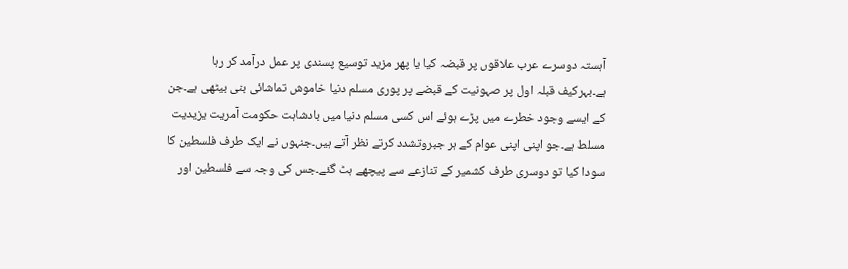آہستہ دوسرے عرب علاقوں پر قبضہ کیا یا پھر مزید توسیع پسندی پر عمل درآمد کر رہا ہے۔بہرکیف قبلہ اول پر صہونیت کے قبضے پر پوری مسلم دنیا خاموش تماشائی بنی بیٹھی ہے۔جن کے ایسے وجود خطرے میں پڑے ہوئے اس کسی مسلم دنیا میں بادشاہت حکومت آمریت یزیدیت مسلط ہے۔جو اپنی اپنی عوام کے ہر جبروتشدد کرتے نظر آتے ہیں۔جنہوں نے ایک طرف فلسطین کا سودا کیا تو دوسری طرف کشمیر کے تنازعے سے پیچھے ہٹ گئے۔جس کی وجہ سے فلسطین اور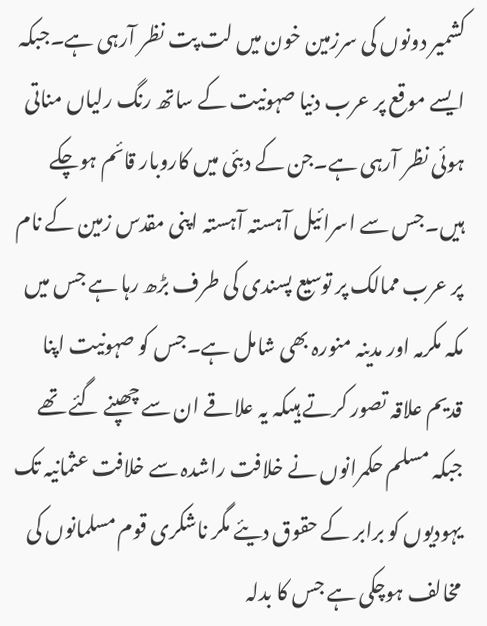کشمیر دونوں کی سرزمین خون میں لت پت نظر آرہی ہے۔جبکہ ایسے موقع پر عرب دنیا صہونیت کے ساتھ رنگ رلیاں مناتی ہوئی نظر آرہی ہے۔جن کے دبئی میں کاروبار قائم ہوچکے ہیں۔جس سے اسرائیل آہستہ آہستہ اپنی مقدس زمین کے نام پر عرب ممالک پر توسیع پسندی کی طرف بڑھ رہا ہے جس میں مکہ مکرمہ اور مدینہ منورہ بھی شامل ہے۔جس کو صہونیت اپنا قدیم علاقہ تصور کرتے ہیںکہ یہ علاقے ان سے چھپنے گئے تھے جبکہ مسلم حکمرانوں نے خلافت راشدہ سے خلافت عثمانیہ تک یہودیوں کو برابر کے حقوق دیئے مگر ناشکری قوم مسلمانوں کی مخالف ہوچکی ہے جس کا بدلہ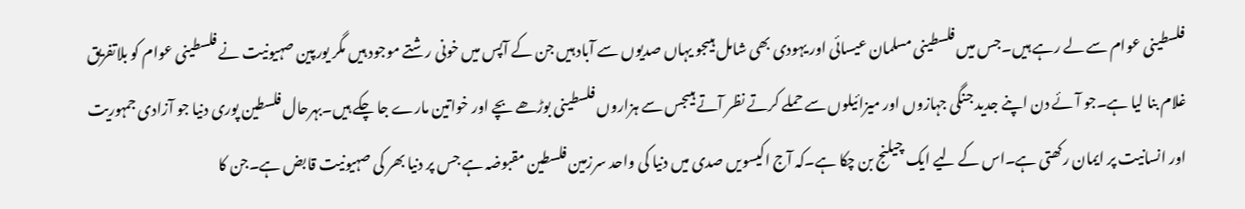فلسطینی عوام سے لے رہے ہیں۔جس میں فلسطینی مسلمان عیسائی اور یہودی بھی شامل ہیںجو یہاں صدیوں سے آباد ہیں جن کے آپس میں خونی رشتے موجود ہیں مگر یورپین صہیونیت نے فلسطینی عوام کو بلاتفریق غلام بنا لیا ہے۔جو آئے دن اپنے جدید جنگی جہازوں اور میزائیلوں سے حملے کرتے نظر آتے ہیںجس سے ہزاروں فلسطینی بوڑھے بچے اور خواتین مارے جا چکے ہیں۔بہرحال فلسطین پوری دنیا جو آزادی جمہوریت اور انسانیت پر ایمان رکھتی ہے۔اس کے لیے ایک چیلنج بن چکا ہے۔کہ آج اکیسویں صدی میں دنیا کی واحد سرزمین فلسطین مقبوضہ ہے جس پر دنیا بھر کی صہیونیت قابض ہے۔جن کا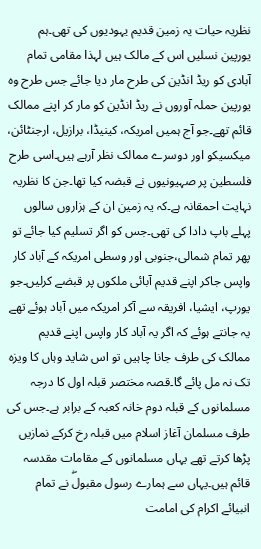نظریہ حیات یہ زمین قدیم یہودیوں کی تھی۔ہم یورپین نسلیں اس کے مالک ہیں لہذا مقامی تمام آبادی کو ریڈ انڈین کی طرح مار دیا جائے جس طرح وہ یورپین حملہ آوروں نے ریڈ انڈین کو مار کر اپنے ممالک قائم تھے۔جو آج ہمیں امریکہ، کینیڈا، برازیل، ارجنٹائن، میکسیکو اور دوسرے ممالک نظر آرہے ہیں۔اسی طرح فلسطین پر صہیونیوں نے قبضہ کیا تھا۔جن کا نظریہ نہایت احمقانہ ہے۔کہ یہ زمین ان کے ہزاروں سالوں پہلے باپ دادا کی تھی۔جس کو اگر تسلیم کیا جائے تو پھر تمام شمالی،جنوبی اور وسطی امریکہ کے آباد کار واپس جاکر اپنے قدیم آبائی ملکوں پر قبضے کرلیں۔جو یورپ، ایشیا، افریقہ سے آکر امریکہ میں آباد ہوئے تھے یہ جانتے ہوئے کہ اگر یہ آباد کار واپس اپنے قدیم ممالک کی طرف جانا چاہیں تو اس شاید وہاں کا ویزہ تک نہ مل پائے گا۔قصہ مختصر قبلہ اول کا درجہ مسلمانوں کے قبلہ دوم خانہ کعبہ کے برابر ہے۔جس کی طرف مسلمان آغاز اسلام میں قبلہ رخ کرکے نمازیں پڑھا کرتے تھے یہاں مسلمانوں کے مقامات مقدسہ قائم ہیں۔یہاں سے ہمارے رسول مقبولۖ نے تمام انبیائے اکرام کی امامت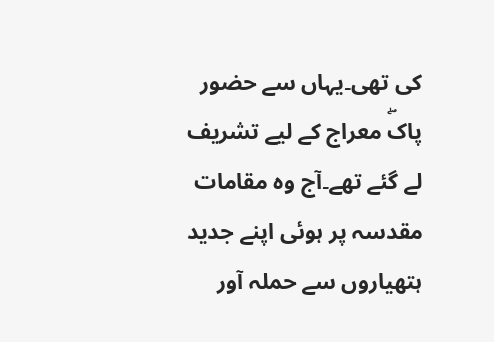کی تھی۔یہاں سے حضور پاکۖ معراج کے لیے تشریف لے گئے تھے۔آج وہ مقامات مقدسہ پر ہوئی اپنے جدید ہتھیاروں سے حملہ آور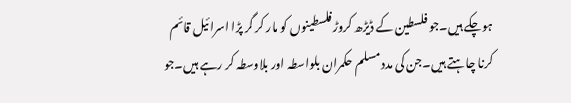ہوچکے ہیں۔جو فلسطین کے ڈیڑھ کروڑ فلسطینوں کو مار کر گر پڑا اسرائیل قائم کرنا چاہتے ہیں۔جن کی مدد مسلم حکمران بلواسطہ اور بلاوسطہ کر رہے ہیں۔جو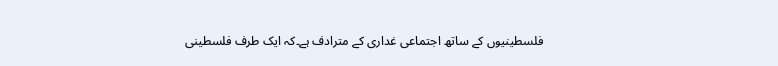فلسطینیوں کے ساتھ اجتماعی غداری کے مترادف ہے۔کہ ایک طرف فلسطینی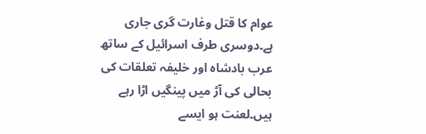عوام کا قتل وغارت گری جاری ہے۔دوسری طرف اسرائیل کے ساتھ عرب بادشاہ اور خلیفہ تعلقات کی بحالی کی آڑ میں پینگیں اڑا رہے ہیں۔لعنت ہو ایسے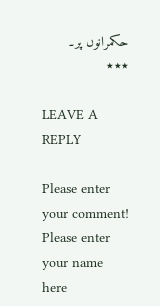حکمرانوں پر۔
٭٭٭

LEAVE A REPLY

Please enter your comment!
Please enter your name here